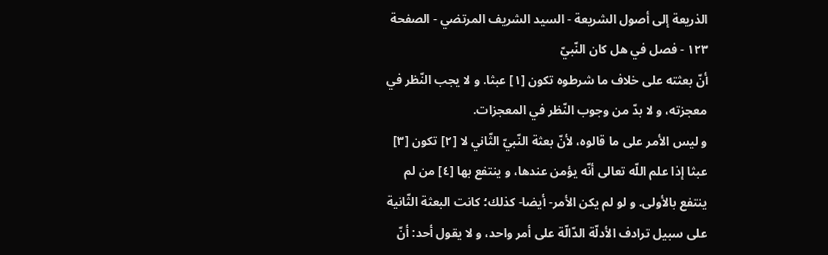الذريعة إلى أصول الشريعة - السيد الشريف المرتضي - الصفحة ١٢٣ - فصل في هل كان النّبيّ
أنّ بعثته على خلاف ما شرطوه تكون [١] عبثا. و لا يجب النّظر في معجزته، و لا بدّ من وجوب النّظر في المعجزات.
و ليس الأمر على ما قالوه، لأنّ بعثة النّبيّ الثّاني لا [٢] تكون [٣] عبثا إذا علم اللّه تعالى أنّه يؤمن عندها، و ينتفع بها [٤] من لم ينتفع بالأولى. و لو لم يكن الأمر- أيضا- كذلك؛ كانت البعثة الثّانية على سبيل ترادف الأدلّة الدّالّة على أمر واحد، و لا يقول أحد: أنّ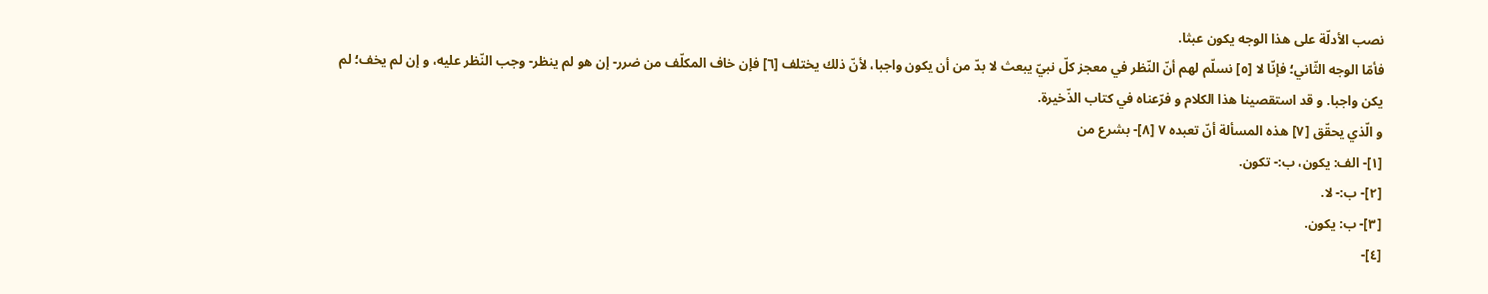نصب الأدلّة على هذا الوجه يكون عبثا.
فأمّا الوجه الثّاني؛ فإنّا لا [٥] نسلّم لهم أنّ النّظر في معجز كلّ نبيّ يبعث لا بدّ من أن يكون واجبا، لأنّ ذلك يختلف [٦] فإن خاف المكلّف من ضرر- إن هو لم ينظر- وجب النّظر عليه، و إن لم يخف؛ لم يكن واجبا. و قد استقصينا هذا الكلام و فرّعناه في كتاب الذّخيرة.
و الّذي يحقّق [٧] هذه المسألة أنّ تعبده ٧ [٨]- بشرع من
[١]- الف: يكون، ب:- تكون.
[٢]- ب:- لا.
[٣]- ب: يكون.
[٤]-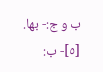ب و ج:- بها.
[٥]- ب: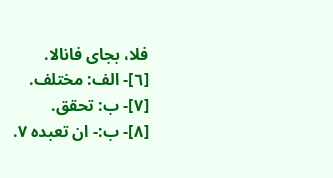فلا، بجاى فانالا.
[٦]- الف: مختلف.
[٧]- ب: تحقق.
[٨]- ب:- ان تعبده ٧.